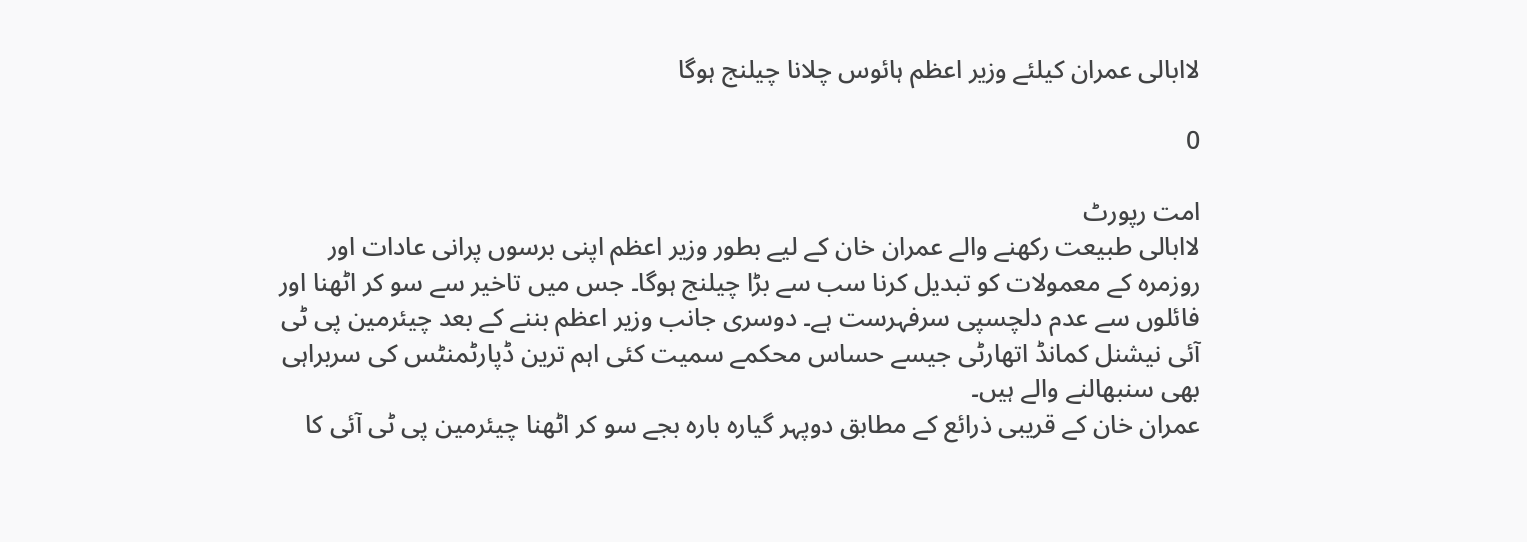لاابالی عمران کیلئے وزیر اعظم ہائوس چلانا چیلنج ہوگا

0

امت رپورٹ
لاابالی طبیعت رکھنے والے عمران خان کے لیے بطور وزیر اعظم اپنی برسوں پرانی عادات اور روزمرہ کے معمولات کو تبدیل کرنا سب سے بڑا چیلنج ہوگا۔ جس میں تاخیر سے سو کر اٹھنا اور فائلوں سے عدم دلچسپی سرفہرست ہے۔ دوسری جانب وزیر اعظم بننے کے بعد چیئرمین پی ٹی آئی نیشنل کمانڈ اتھارٹی جیسے حساس محکمے سمیت کئی اہم ترین ڈپارٹمنٹس کی سربراہی بھی سنبھالنے والے ہیں۔
عمران خان کے قریبی ذرائع کے مطابق دوپہر گیارہ بارہ بجے سو کر اٹھنا چیئرمین پی ٹی آئی کا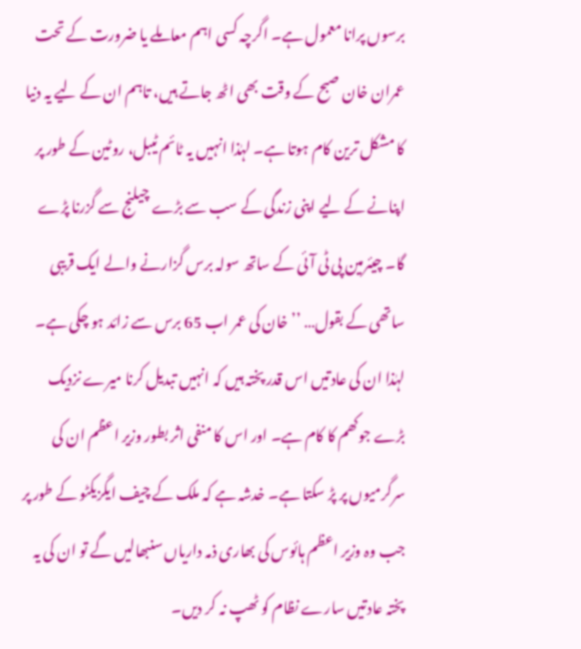برسوں پرانا معمول ہے۔ اگرچہ کسی اہم معاملے یا ضرورت کے تحت عمران خان صبح کے وقت بھی اٹھ جاتے ہیں، تاہم ان کے لیے یہ دنیا کا مشکل ترین کام ہوتا ہے۔ لہٰذا انہیں یہ ٹائم ٹیبل، روٹین کے طور پر اپنانے کے لیے اپنی زندگی کے سب سے بڑے چیلنج سے گزرنا پڑے گا۔ چیئرمین پی ٹی آئی کے ساتھ سولہ برس گزارنے والے ایک قریبی ساتھی کے بقول… ’’خان کی عمر اب 65 برس سے زائد ہو چکی ہے۔ لہٰذا ان کی عادتیں اس قدر پختہ ہیں کہ انہیں تبدیل کرنا میرے نزدیک بڑے جوکھم کا کام ہے۔ اور اس کا منفی اثر بطور وزیر اعظم ان کی سرگرمیوں پر پڑ سکتا ہے۔ خدشہ ہے کہ ملک کے چیف ایگزیکٹو کے طور پر جب وہ وزیر اعظم ہائوس کی بھاری ذمہ داریاں سنبھالیں گے تو ان کی یہ پختہ عادتیں سارے نظام کو ٹھپ نہ کر دیں۔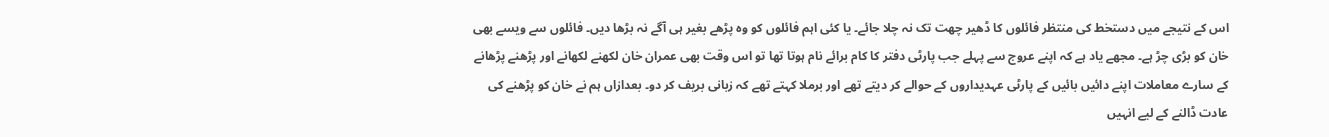اس کے نتیجے میں دستخط کی منتظر فائلوں کا ڈھیر چھت تک نہ چلا جائے۔ یا کئی اہم فائلوں کو وہ پڑھے بغیر ہی آگے نہ بڑھا دیں۔ فائلوں سے ویسے بھی خان کو بڑی چڑ ہے۔ مجھے یاد ہے کہ اپنے عروج سے پہلے جب پارٹی دفتر کا کام برائے نام ہوتا تھا تو اس وقت بھی عمران خان لکھنے لکھانے اور پڑھنے پڑھانے کے سارے معاملات اپنے دائیں بائیں کے پارٹی عہدیداروں کے حوالے کر دیتے تھے اور برملا کہتے تھے کہ زبانی بریف کر دو۔ بعدازاں ہم نے خان کو پڑھنے کی عادت ڈالنے کے لیے انہیں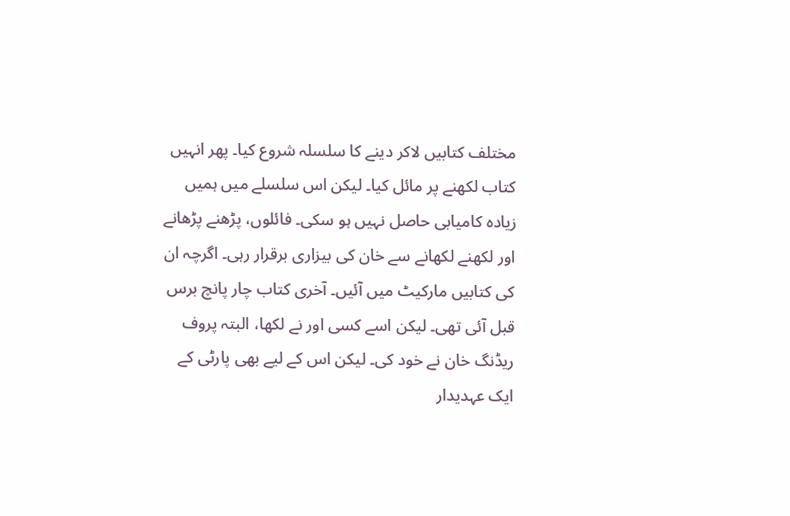مختلف کتابیں لاکر دینے کا سلسلہ شروع کیا۔ پھر انہیں کتاب لکھنے پر مائل کیا۔ لیکن اس سلسلے میں ہمیں زیادہ کامیابی حاصل نہیں ہو سکی۔ فائلوں، پڑھنے پڑھانے اور لکھنے لکھانے سے خان کی بیزاری برقرار رہی۔ اگرچہ ان کی کتابیں مارکیٹ میں آئیں۔ آخری کتاب چار پانچ برس قبل آئی تھی۔ لیکن اسے کسی اور نے لکھا، البتہ پروف ریڈنگ خان نے خود کی۔ لیکن اس کے لیے بھی پارٹی کے ایک عہدیدار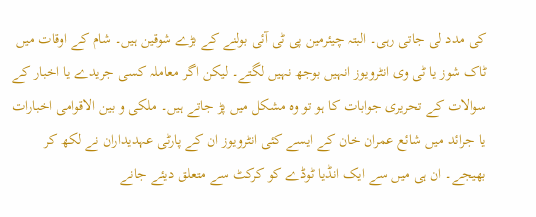کی مدد لی جاتی رہی۔ البتہ چیئرمین پی ٹی آئی بولنے کے بڑے شوقین ہیں۔ شام کے اوقات میں ٹاک شوز یا ٹی وی انٹرویوز انہیں بوجھ نہیں لگتے۔ لیکن اگر معاملہ کسی جریدے یا اخبار کے سوالات کے تحریری جوابات کا ہو تو وہ مشکل میں پڑ جاتے ہیں۔ ملکی و بین الاقوامی اخبارات یا جرائد میں شائع عمران خان کے ایسے کئی انٹرویوز ان کے پارٹی عہدیداران نے لکھ کر بھیجے۔ ان ہی میں سے ایک انڈیا ٹوڈے کو کرکٹ سے متعلق دیئے جانے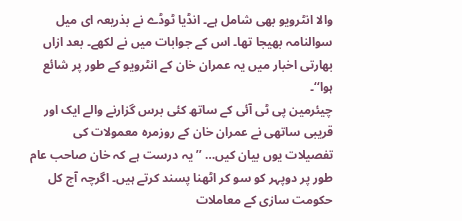والا انٹرویو بھی شامل ہے۔ انڈیا ٹوڈے نے بذریعہ ای میل سوالنامہ بھیجا تھا۔ اس کے جوابات میں نے لکھے۔ بعد ازاں بھارتی اخبار میں یہ عمران خان کے انٹرویو کے طور پر شائع ہوا‘‘۔
چیئرمین پی ٹی آئی کے ساتھ کئی برس گزارنے والے ایک اور قریبی ساتھی نے عمران خان کے روزمرہ معمولات کی تفصیلات یوں بیان کیں… ’’یہ درست ہے کہ خان صاحب عام طور پر دوپہر کو سو کر اٹھنا پسند کرتے ہیں۔ اگرچہ آج کل حکومت سازی کے معاملات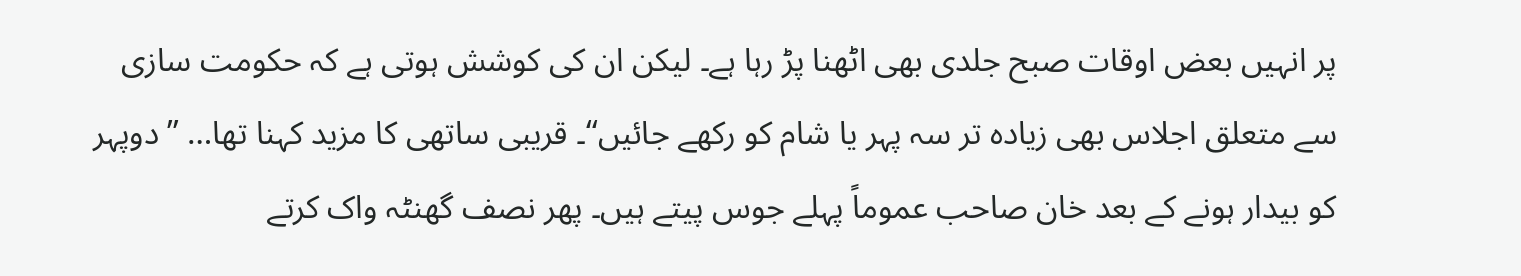پر انہیں بعض اوقات صبح جلدی بھی اٹھنا پڑ رہا ہے۔ لیکن ان کی کوشش ہوتی ہے کہ حکومت سازی سے متعلق اجلاس بھی زیادہ تر سہ پہر یا شام کو رکھے جائیں‘‘۔ قریبی ساتھی کا مزید کہنا تھا… ’’دوپہر کو بیدار ہونے کے بعد خان صاحب عموماً پہلے جوس پیتے ہیں۔ پھر نصف گھنٹہ واک کرتے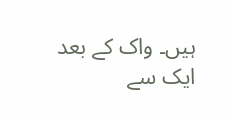ہیں۔ واک کے بعد ایک سے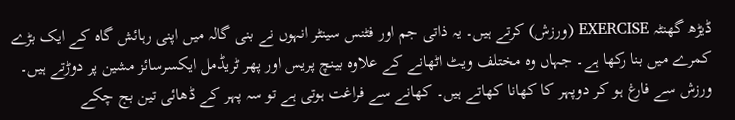ڈیڑھ گھنٹہ EXERCISE (ورزش) کرتے ہیں۔ یہ ذاتی جم اور فٹنس سینٹر انہوں نے بنی گالہ میں اپنی رہائش گاہ کے ایک بڑے کمرے میں بنا رکھا ہے۔ جہاں وہ مختلف ویٹ اٹھانے کے علاوہ بینچ پریس اور پھر ٹریڈمل ایکسرسائز مشین پر دوڑتے ہیں۔ ورزش سے فارغ ہو کر دوپہر کا کھانا کھاتے ہیں۔ کھانے سے فراغت ہوتی ہے تو سہ پہر کے ڈھائی تین بج چکے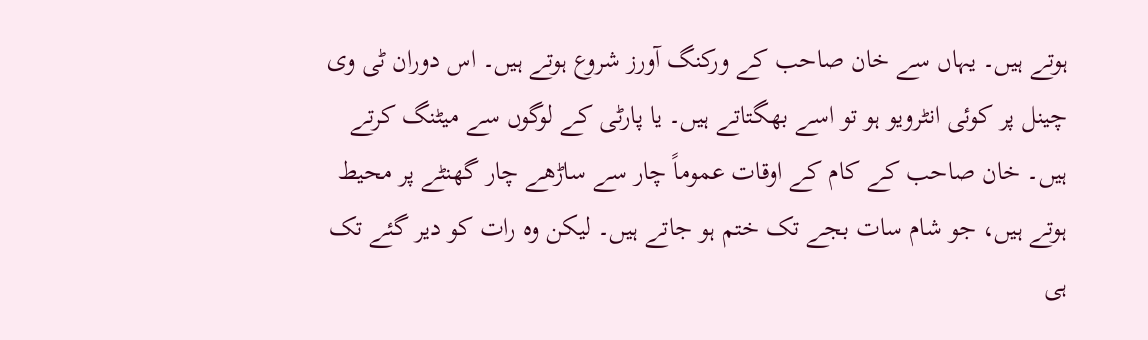ہوتے ہیں۔ یہاں سے خان صاحب کے ورکنگ آورز شروع ہوتے ہیں۔ اس دوران ٹی وی چینل پر کوئی انٹرویو ہو تو اسے بھگتاتے ہیں۔ یا پارٹی کے لوگوں سے میٹنگ کرتے ہیں۔ خان صاحب کے کام کے اوقات عموماً چار سے ساڑھے چار گھنٹے پر محیط ہوتے ہیں، جو شام سات بجے تک ختم ہو جاتے ہیں۔ لیکن وہ رات کو دیر گئے تک ہی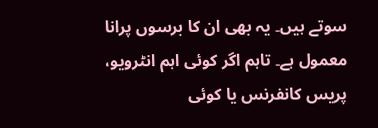سوتے ہیں۔ یہ بھی ان کا برسوں پرانا معمول ہے۔ تاہم اگر کوئی اہم انٹرویو، پریس کانفرنس یا کوئی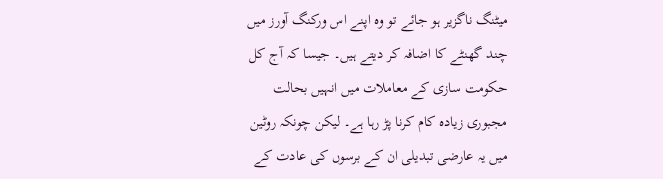میٹنگ ناگزیر ہو جائے تو وہ اپنے اس ورکنگ آورز میں چند گھنٹے کا اضافہ کر دیتے ہیں۔ جیسا کہ آج کل حکومت سازی کے معاملات میں انہیں بحالت مجبوری زیادہ کام کرنا پڑ رہا ہے۔ لیکن چونکہ روٹین میں یہ عارضی تبدیلی ان کے برسوں کی عادت کے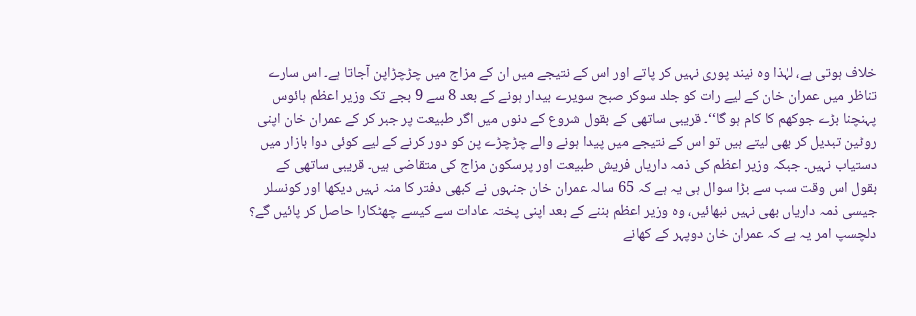خلاف ہوتی ہے، لہٰذا وہ نیند پوری نہیں کر پاتے اور اس کے نتیجے میں ان کے مزاج میں چڑچڑاپن آجاتا ہے۔ اس سارے تناظر میں عمران خان کے لیے رات کو جلد سوکر صبح سویرے بیدار ہونے کے بعد 8 سے 9 بجے تک وزیر اعظم ہائوس پہنچنا بڑے جوکھم کا کام ہو گا‘‘۔ قریبی ساتھی کے بقول شروع کے دنوں میں اگر طبیعت پر جبر کر کے عمران خان اپنی روٹین تبدیل کر بھی لیتے ہیں تو اس کے نتیجے میں پیدا ہونے والے چڑچڑے پن کو دور کرنے کے لیے کوئی دوا بازار میں دستیاب نہیں۔ جبکہ وزیر اعظم کی ذمہ داریاں فریش طبیعت اور پرسکون مزاج کی متقاضی ہیں۔ قریبی ساتھی کے بقول اس وقت سب سے بڑا سوال ہی یہ ہے کہ 65 سالہ عمران خان جنہوں نے کبھی دفتر کا منہ نہیں دیکھا اور کونسلر جیسی ذمہ داریاں بھی نہیں نبھائیں، وہ وزیر اعظم بننے کے بعد اپنی پختہ عادات سے کیسے چھٹکارا حاصل کر پائیں گے؟
دلچسپ امر یہ ہے کہ عمران خان دوپہر کے کھانے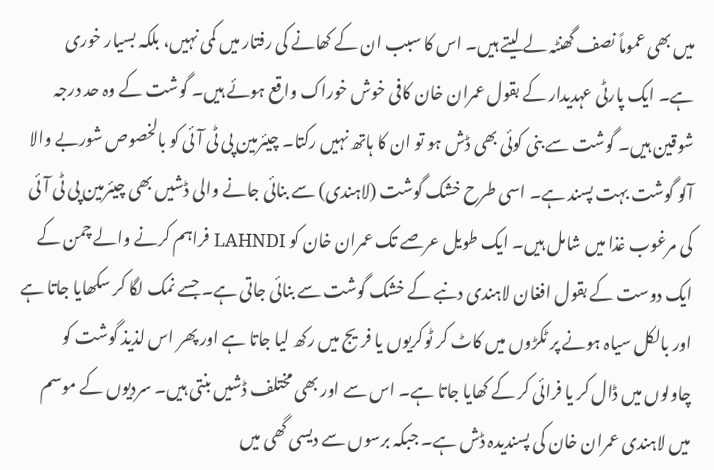میں بھی عموماً نصف گھنٹہ لے لیتے ہیں۔ اس کا سبب ان کے کھانے کی رفتار میں کمی نہیں، بلکہ بسیار خوری ہے۔ ایک پارٹی عہدیدار کے بقول عمران خان کافی خوش خوراک واقع ہوئے ہیں۔ گوشت کے وہ حد درجہ شوقین ہیں۔ گوشت سے بنی کوئی بھی ڈش ہو تو ان کا ہاتھ نہیں رکتا۔ چیئرمین پی ٹی آئی کو بالخصوص شوربے والا آلو گوشت بہت پسند ہے۔ اسی طرح خشک گوشت (لاہندی) سے بنائی جانے والی ڈشیں بھی چیئرمین پی ٹی آئی کی مرغوب غذا میں شامل ہیں۔ ایک طویل عرصے تک عمران خان کو LAHNDI فراہم کرنے والے چمن کے ایک دوست کے بقول افغان لاہندی دنبے کے خشک گوشت سے بنائی جاتی ہے۔ جسے نمک لگا کر سکھایا جاتا ہے اور بالکل سیاہ ہونے پر ٹکڑوں میں کاٹ کر ٹوکریوں یا فریج میں رکھ لیا جاتا ہے اور پھر اس لذیذ گوشت کو چاولوں میں ڈال کر یا فرائی کر کے کھایا جاتا ہے۔ اس سے اور بھی مختلف ڈشیں بنتی ہیں۔ سردیوں کے موسم میں لاہندی عمران خان کی پسندیدہ ڈش ہے۔ جبکہ برسوں سے دیسی گھی میں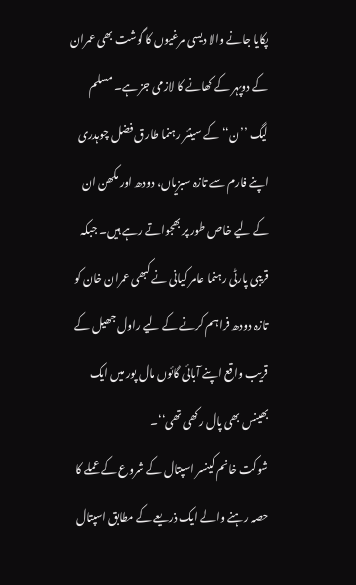پکایا جانے والا دیسی مرغیوں کا گوشت بھی عمران کے دوپہر کے کھانے کا لازمی جز ہے۔ مسلم لیگ ’’ن‘‘ کے سینئر رہنما طارق فضل چوہدری اپنے فارم سے تازہ سبزیاں، دودھ اور مکھن ان کے لیے خاص طور پر بھجواتے رہے ہیں۔ جبکہ قریبی پارٹی رہنما عامر کیانی نے کبھی عمران خان کو تازہ دودھ فراہم کرنے کے لیے راول جھیل کے قریب واقع اپنے آبائی گائوں مال پور میں ایک بھینس بھی پال رکھی تھی‘‘۔
شوکت خانم کینسر اسپتال کے شروع کے عملے کا حصہ رہنے والے ایک ذریعے کے مطابق اسپتال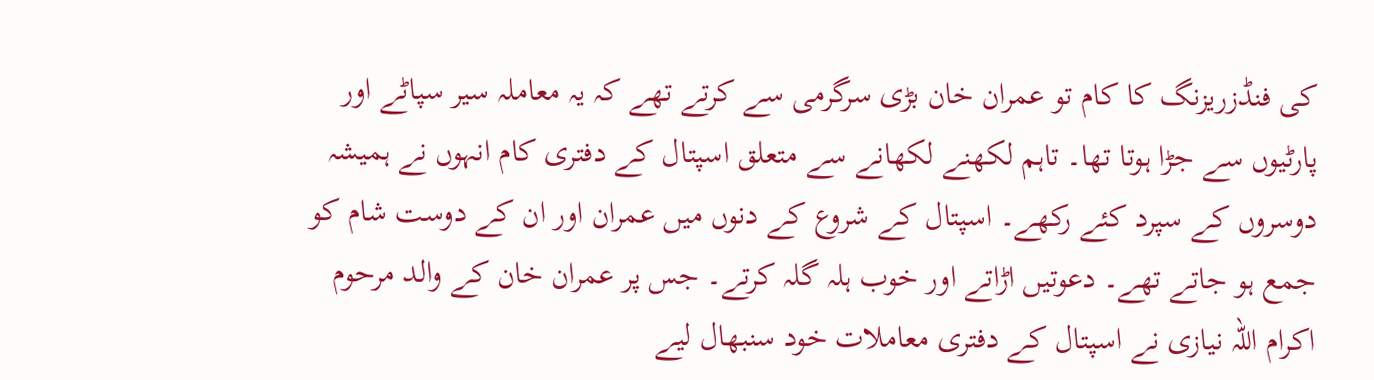کی فنڈزریزنگ کا کام تو عمران خان بڑی سرگرمی سے کرتے تھے کہ یہ معاملہ سیر سپاٹے اور پارٹیوں سے جڑا ہوتا تھا۔ تاہم لکھنے لکھانے سے متعلق اسپتال کے دفتری کام انہوں نے ہمیشہ دوسروں کے سپرد کئے رکھے۔ اسپتال کے شروع کے دنوں میں عمران اور ان کے دوست شام کو جمع ہو جاتے تھے۔ دعوتیں اڑاتے اور خوب ہلہ گلہ کرتے۔ جس پر عمران خان کے والد مرحوم اکرام اللہ نیازی نے اسپتال کے دفتری معاملات خود سنبھال لیے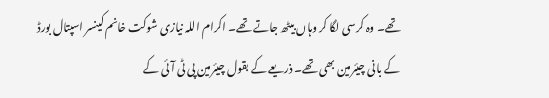تھے۔ وہ کرسی لگا کر وہاں بیٹھ جاتے تھے۔ اکرام اللہ نیازی شوکت خانم کینسر اسپتال بورڈ کے بانی چیئرمین بھی تھے۔ ذریعے کے بقول چیئرمین پی ٹی آئی کے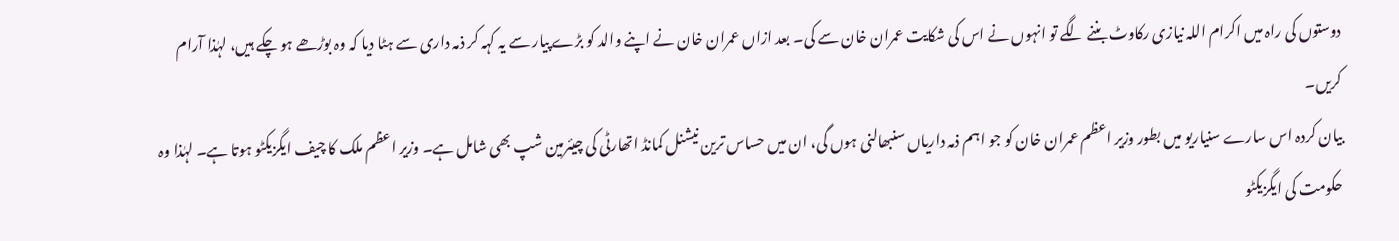دوستوں کی راہ میں اکرام اللہ نیازی رکاوٹ بننے لگے تو انہوں نے اس کی شکایت عمران خان سے کی۔ بعد ازاں عمران خان نے اپنے والد کو بڑے پیار سے یہ کہہ کر ذمہ داری سے ہٹا دیا کہ وہ بوڑھے ہو چکے ہیں، لہٰذا آرام کریں۔
بیان کردہ اس سارے سنیاریو میں بطور وزیر اعظم عمران خان کو جو اہم ذمہ داریاں سنبھالنی ہوں گی، ان میں حساس ترین نیشنل کمانڈ اتھارٹی کی چیئرمین شپ بھی شامل ہے۔ وزیر اعظم ملک کا چیف ایگزیکٹو ہوتا ہے۔ لہٰذا وہ حکومت کی ایگزیکٹو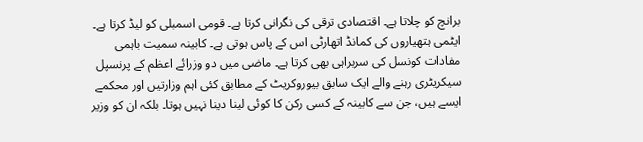برانچ کو چلاتا ہے۔ اقتصادی ترقی کی نگرانی کرتا ہے۔ قومی اسمبلی کو لیڈ کرتا ہے۔ ایٹمی ہتھیاروں کی کمانڈ اتھارٹی اس کے پاس ہوتی ہے۔ کابینہ سمیت باہمی مفادات کونسل کی سربراہی بھی کرتا ہے۔ ماضی میں دو وزرائے اعظم کے پرنسپل سیکریٹری رہنے والے ایک سابق بیوروکریٹ کے مطابق کئی اہم وزارتیں اور محکمے ایسے ہیں، جن سے کابینہ کے کسی رکن کا کوئی لینا دینا نہیں ہوتا۔ بلکہ ان کو وزیر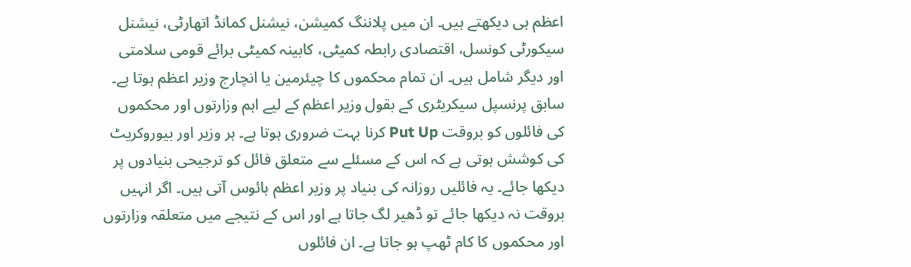اعظم ہی دیکھتے ہیں۔ ان میں پلاننگ کمیشن، نیشنل کمانڈ اتھارٹی، نیشنل سیکورٹی کونسل، اقتصادی رابطہ کمیٹی، کابینہ کمیٹی برائے قومی سلامتی اور دیگر شامل ہیں۔ ان تمام محکموں کا چیئرمین یا انچارج وزیر اعظم ہوتا ہے۔ سابق پرنسپل سیکریٹری کے بقول وزیر اعظم کے لیے اہم وزارتوں اور محکموں کی فائلوں کو بروقت Put Up کرنا بہت ضروری ہوتا ہے۔ ہر وزیر اور بیوروکریٹ کی کوشش ہوتی ہے کہ اس کے مسئلے سے متعلق فائل کو ترجیحی بنیادوں پر دیکھا جائے۔ یہ فائلیں روزانہ کی بنیاد پر وزیر اعظم ہائوس آتی ہیں۔ اگر انہیں بروقت نہ دیکھا جائے تو ڈھیر لگ جاتا ہے اور اس کے نتیجے میں متعلقہ وزارتوں اور محکموں کا کام ٹھپ ہو جاتا ہے۔ ان فائلوں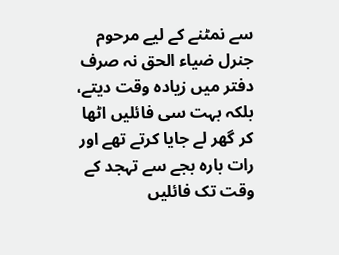سے نمٹنے کے لیے مرحوم جنرل ضیاء الحق نہ صرف دفتر میں زیادہ وقت دیتے، بلکہ بہت سی فائلیں اٹھا کر گھر لے جایا کرتے تھے اور رات بارہ بجے سے تہجد کے وقت تک فائلیں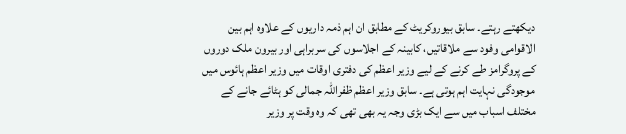دیکھتے رہتے۔ سابق بیوروکریٹ کے مطابق ان اہم ذمہ داریوں کے علاوہ اہم بین الاقوامی وفود سے ملاقاتیں، کابینہ کے اجلاسوں کی سربراہی اور بیرون ملک دوروں کے پروگرامز طے کرنے کے لیے وزیر اعظم کی دفتری اوقات میں وزیر اعظم ہائوس میں موجودگی نہایت اہم ہوتی ہے۔ سابق وزیر اعظم ظفراللہ جمالی کو ہٹائے جانے کے مختلف اسباب میں سے ایک بڑی وجہ یہ بھی تھی کہ وہ وقت پر وزیر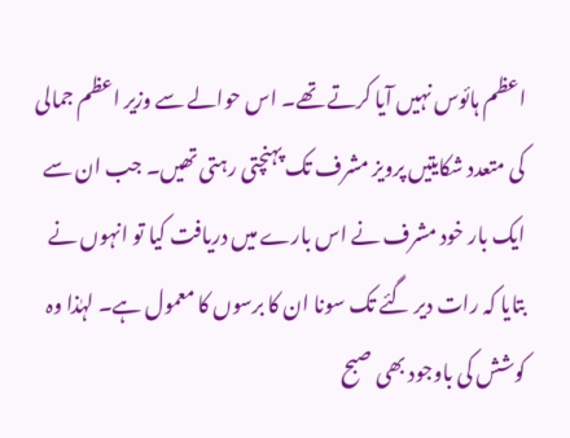اعظم ہائوس نہیں آیا کرتے تھے۔ اس حوالے سے وزیر اعظم جمالی کی متعدد شکایتیں پرویز مشرف تک پہنچتی رہتی تھیں۔ جب ان سے ایک بار خود مشرف نے اس بارے میں دریافت کیا تو انہوں نے بتایا کہ رات دیر گئے تک سونا ان کا برسوں کا معمول ہے۔ لہٰذا وہ کوشش کی باوجود بھی صبح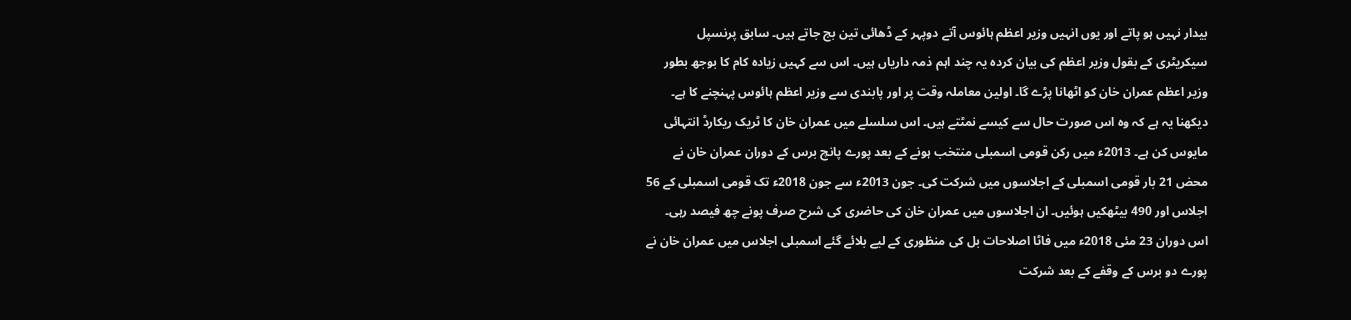بیدار نہیں ہو پاتے اور یوں انہیں وزیر اعظم ہائوس آتے دوپہر کے ڈھائی تین بج جاتے ہیں۔ سابق پرنسپل سیکریٹری کے بقول وزیر اعظم کی بیان کردہ یہ چند اہم ذمہ داریاں ہیں۔ اس سے کہیں زیادہ کام کا بوجھ بطور وزیر اعظم عمران خان کو اٹھانا پڑے گا۔ اولین معاملہ وقت پر اور پابندی سے وزیر اعظم ہائوس پہنچنے کا ہے۔ دیکھنا یہ ہے کہ وہ اس صورت حال سے کیسے نمٹتے ہیں۔ اس سلسلے میں عمران خان کا ٹریک ریکارڈ انتہائی مایوس کن ہے۔ 2013ء میں رکن قومی اسمبلی منتخب ہونے کے بعد پورے پانچ برس کے دوران عمران خان نے محض 21 بار قومی اسمبلی کے اجلاسوں میں شرکت کی۔ جون 2013ء سے جون 2018ء تک قومی اسمبلی کے 56 اجلاس اور 490 بیٹھکیں ہوئیں۔ ان اجلاسوں میں عمران خان کی حاضری کی شرح صرف پونے چھ فیصد رہی۔ اس دوران 23 مئی 2018ء میں فاٹا اصلاحات بل کی منظوری کے لیے بلائے گئے اسمبلی اجلاس میں عمران خان نے پورے دو برس کے وقفے کے بعد شرکت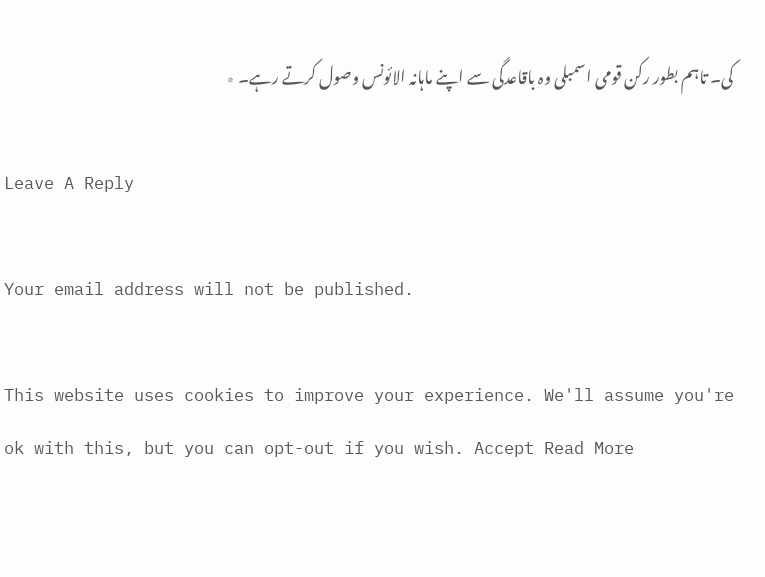کی۔ تاہم بطور رکن قومی اسمبلی وہ باقاعدگی سے اپنے ماہانہ الائونس وصول کرتے رہے۔ ٭

Leave A Reply

Your email address will not be published.

This website uses cookies to improve your experience. We'll assume you're ok with this, but you can opt-out if you wish. Accept Read More